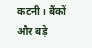कटनी। बैंकों और बड़े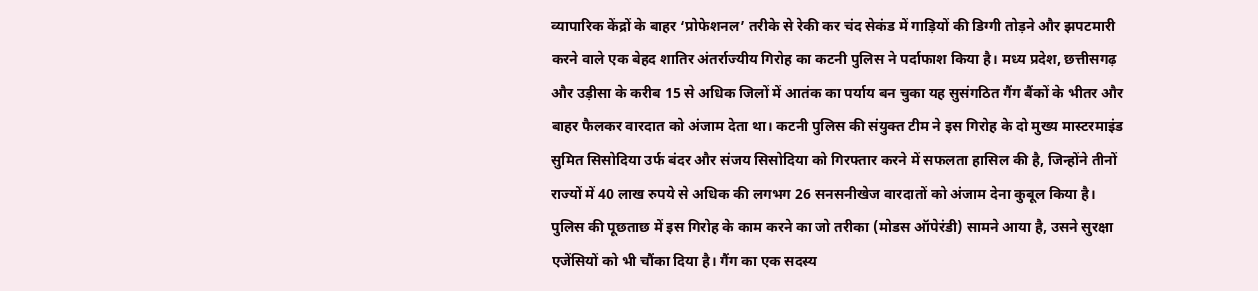व्यापारिक केंद्रों के बाहर ‘प्रोफेशनल’ तरीके से रेकी कर चंद सेकंड में गाड़ियों की डिग्गी तोड़ने और झपटमारी करने वाले एक बेहद शातिर अंतर्राज्यीय गिरोह का कटनी पुलिस ने पर्दाफाश किया है। मध्य प्रदेश, छत्तीसगढ़ और उड़ीसा के करीब 15 से अधिक जिलों में आतंक का पर्याय बन चुका यह सुसंगठित गैंग बैंकों के भीतर और बाहर फैलकर वारदात को अंजाम देता था। कटनी पुलिस की संयुक्त टीम ने इस गिरोह के दो मुख्य मास्टरमाइंड सुमित सिसोदिया उर्फ बंदर और संजय सिसोदिया को गिरफ्तार करने में सफलता हासिल की है, जिन्होंने तीनों राज्यों में 40 लाख रुपये से अधिक की लगभग 26 सनसनीखेज वारदातों को अंजाम देना कुबूल किया है।
पुलिस की पूछताछ में इस गिरोह के काम करने का जो तरीका (मोडस ऑपेरंडी) सामने आया है, उसने सुरक्षा एजेंसियों को भी चौंका दिया है। गैंग का एक सदस्य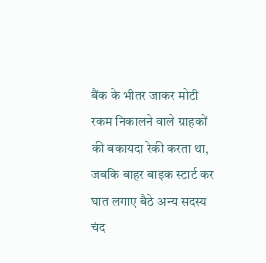बैंक के भीतर जाकर मोटी रकम निकालने वाले ग्राहकों की बकायदा रेकी करता था, जबकि बाहर बाइक स्टार्ट कर घात लगाए बैठे अन्य सदस्य चंद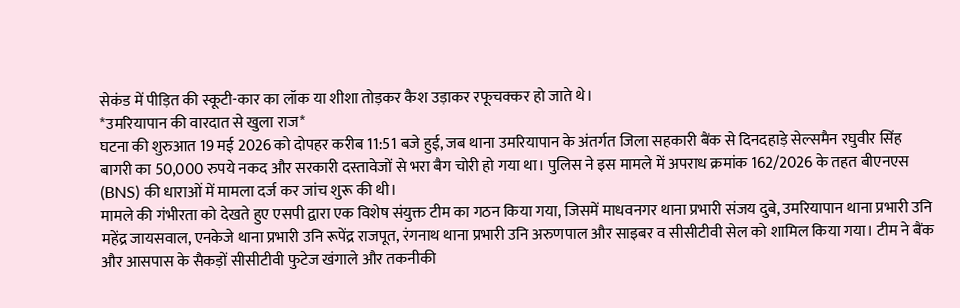सेकंड में पीड़ित की स्कूटी-कार का लॉक या शीशा तोड़कर कैश उड़ाकर रफूचक्कर हो जाते थे।
*उमरियापान की वारदात से खुला राज*
घटना की शुरुआत 19 मई 2026 को दोपहर करीब 11:51 बजे हुई, जब थाना उमरियापान के अंतर्गत जिला सहकारी बैंक से दिनदहाड़े सेल्समैन रघुवीर सिंह बागरी का 50,000 रुपये नकद और सरकारी दस्तावेजों से भरा बैग चोरी हो गया था। पुलिस ने इस मामले में अपराध क्रमांक 162/2026 के तहत बीएनएस (BNS) की धाराओं में मामला दर्ज कर जांच शुरू की थी।
मामले की गंभीरता को देखते हुए एसपी द्वारा एक विशेष संयुक्त टीम का गठन किया गया, जिसमें माधवनगर थाना प्रभारी संजय दुबे, उमरियापान थाना प्रभारी उनि महेंद्र जायसवाल, एनकेजे थाना प्रभारी उनि रूपेंद्र राजपूत, रंगनाथ थाना प्रभारी उनि अरुणपाल और साइबर व सीसीटीवी सेल को शामिल किया गया। टीम ने बैंक और आसपास के सैकड़ों सीसीटीवी फुटेज खंगाले और तकनीकी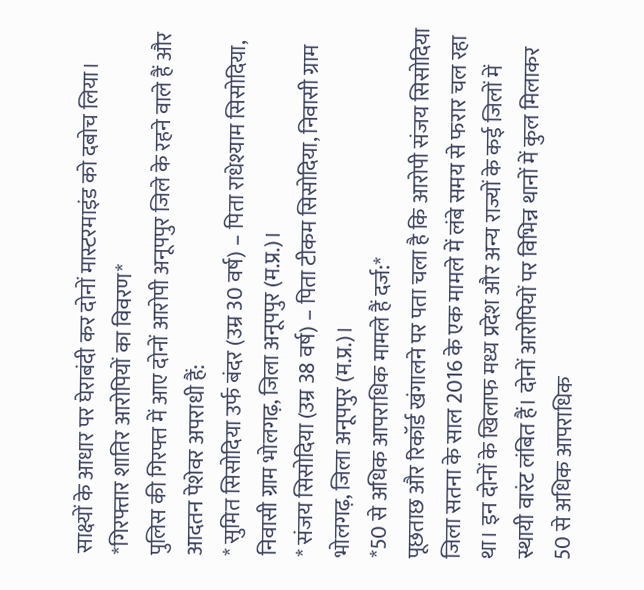साक्ष्यों के आधार पर घेराबंदी कर दोनों मास्टरमाइंड को दबोच लिया।
*गिरफ्तार शातिर आरोपियों का विवरण*
पुलिस की गिरफ्त में आए दोनों आरोपी अनूपपुर जिले के रहने वाले हैं और आदतन पेशेवर अपराधी हैं:
* सुमित सिसोदिया उर्फ बंदर (उम्र 30 वर्ष) – पिता राधेश्याम सिसोदिया, निवासी ग्राम भोलगढ़, जिला अनूपपुर (म.प्र.)।
* संजय सिसोदिया (उम्र 38 वर्ष) – पिता टीकम सिसोदिया, निवासी ग्राम भोलगढ़, जिला अनूपपुर (म.प्र.)।
*50 से अधिक आपराधिक मामले हैं दर्ज:*
पूछताछ और रिकॉर्ड खंगालने पर पता चला है कि आरोपी संजय सिसोदिया जिला सतना के साल 2016 के एक मामले में लंबे समय से फरार चल रहा था। इन दोनों के खिलाफ मध्य प्रदेश और अन्य राज्यों के कई जिलों में स्थायी वारंट लंबित हैं। दोनों आरोपियों पर विभिन्न थानों में कुल मिलाकर 50 से अधिक आपराधिक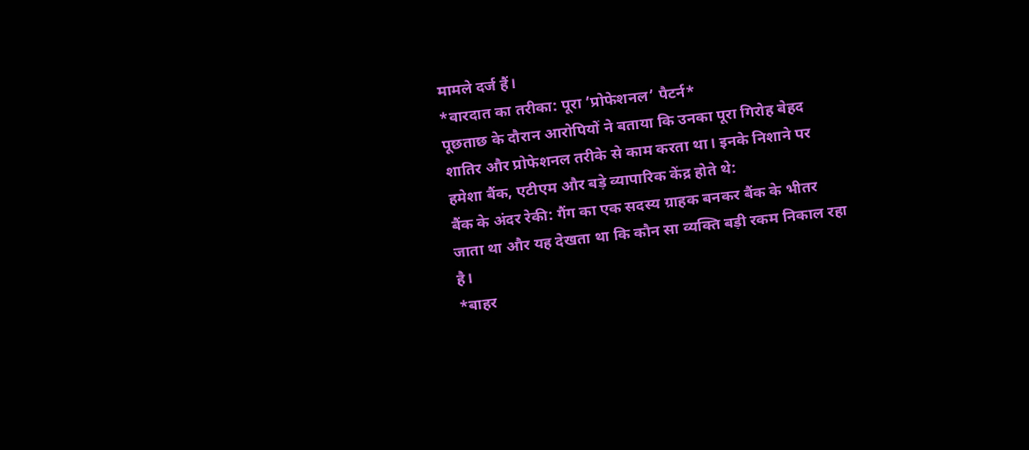मामले दर्ज हैं।
*वारदात का तरीका: पूरा ‘प्रोफेशनल’ पैटर्न*
पूछताछ के दौरान आरोपियों ने बताया कि उनका पूरा गिरोह बेहद शातिर और प्रोफेशनल तरीके से काम करता था। इनके निशाने पर हमेशा बैंक, एटीएम और बड़े व्यापारिक केंद्र होते थे:
बैंक के अंदर रेकी: गैंग का एक सदस्य ग्राहक बनकर बैंक के भीतर जाता था और यह देखता था कि कौन सा व्यक्ति बड़ी रकम निकाल रहा है।
*बाहर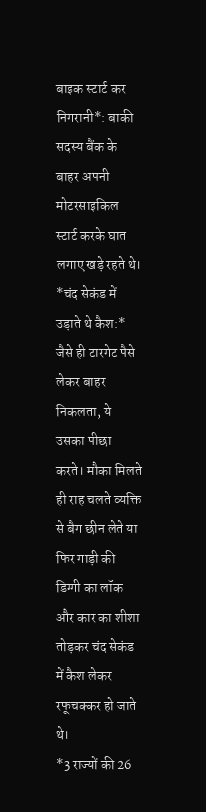बाइक स्टार्ट कर निगरानी*: बाकी सदस्य बैंक के बाहर अपनी मोटरसाइकिल स्टार्ट करके घात लगाए खड़े रहते थे।
*चंद सेकंड में उड़ाते थे कैश:* जैसे ही टारगेट पैसे लेकर बाहर निकलता, ये उसका पीछा करते। मौका मिलते ही राह चलते व्यक्ति से बैग छीन लेते या फिर गाड़ी की डिग्गी का लॉक और कार का शीशा तोड़कर चंद सेकंड में कैश लेकर रफूचक्कर हो जाते थे।
*3 राज्यों की 26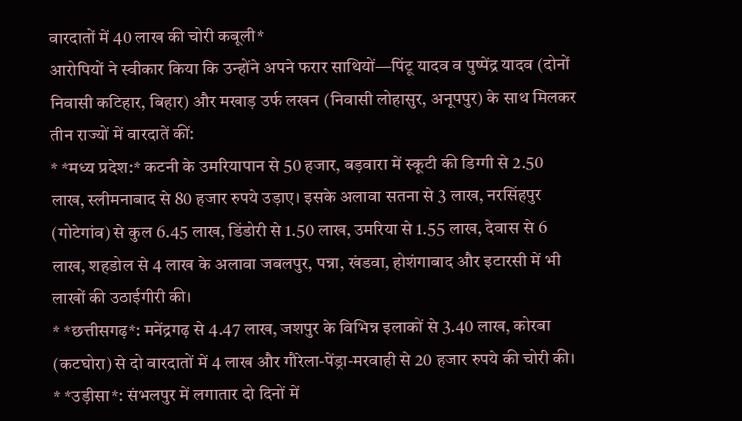वारदातों में 40 लाख की चोरी कबूली*
आरोपियों ने स्वीकार किया कि उन्होंने अपने फरार साथियों—पिंटू यादव व पुष्पेंद्र यादव (दोनों निवासी कटिहार, बिहार) और मखाड़ उर्फ लखन (निवासी लोहासुर, अनूपपुर) के साथ मिलकर तीन राज्यों में वारदातें कीं:
* *मध्य प्रदेश:* कटनी के उमरियापान से 50 हजार, बड़वारा में स्कूटी की डिग्गी से 2.50 लाख, स्लीमनाबाद से 80 हजार रुपये उड़ाए। इसके अलावा सतना से 3 लाख, नरसिंहपुर (गोटेगांव) से कुल 6.45 लाख, डिंडोरी से 1.50 लाख, उमरिया से 1.55 लाख, देवास से 6 लाख, शहडोल से 4 लाख के अलावा जबलपुर, पन्ना, खंडवा, होशंगाबाद और इटारसी में भी लाखों की उठाईगीरी की।
* *छत्तीसगढ़*: मनेंद्रगढ़ से 4.47 लाख, जशपुर के विभिन्न इलाकों से 3.40 लाख, कोरबा (कटघोरा) से दो वारदातों में 4 लाख और गौरेला-पेंड्रा-मरवाही से 20 हजार रुपये की चोरी की।
* *उड़ीसा*: संभलपुर में लगातार दो दिनों में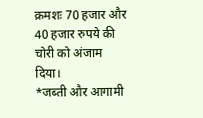क्रमशः 70 हजार और 40 हजार रुपये की चोरी को अंजाम दिया।
*जब्ती और आगामी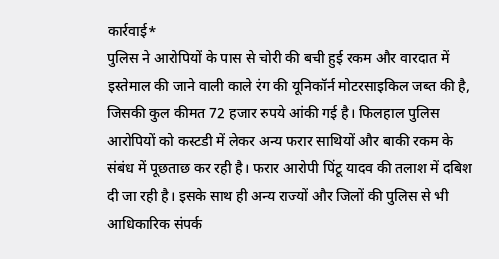कार्रवाई*
पुलिस ने आरोपियों के पास से चोरी की बची हुई रकम और वारदात में इस्तेमाल की जाने वाली काले रंग की यूनिकॉर्न मोटरसाइकिल जब्त की है, जिसकी कुल कीमत 72 हजार रुपये आंकी गई है। फिलहाल पुलिस आरोपियों को कस्टडी में लेकर अन्य फरार साथियों और बाकी रकम के संबंध में पूछताछ कर रही है। फरार आरोपी पिंटू यादव की तलाश में दबिश दी जा रही है। इसके साथ ही अन्य राज्यों और जिलों की पुलिस से भी आधिकारिक संपर्क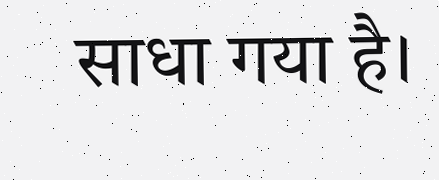साधा गया है।